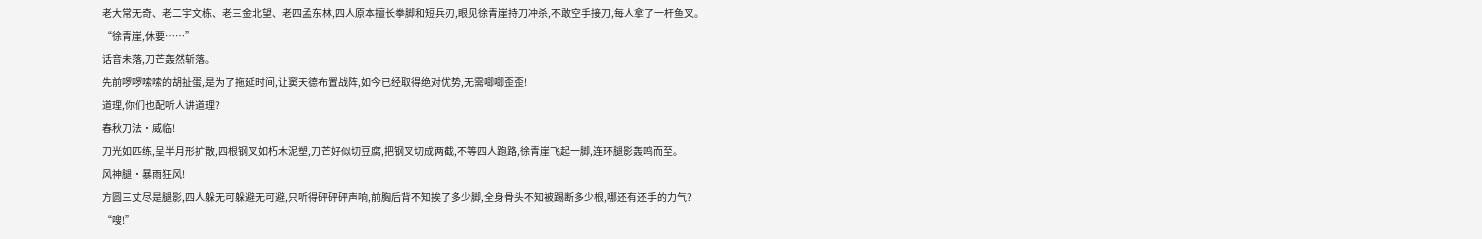老大常无奇、老二宇文栋、老三金北望、老四孟东林,四人原本擅长拳脚和短兵刃,眼见徐青崖持刀冲杀,不敢空手接刀,每人拿了一杆鱼叉。
“徐青崖,休要……”
话音未落,刀芒轰然斩落。
先前啰啰嗦嗦的胡扯蛋,是为了拖延时间,让窦天德布置战阵,如今已经取得绝对优势,无需唧唧歪歪!
道理,你们也配听人讲道理?
春秋刀法·威临!
刀光如匹练,呈半月形扩散,四根钢叉如朽木泥塑,刀芒好似切豆腐,把钢叉切成两截,不等四人跑路,徐青崖飞起一脚,连环腿影轰鸣而至。
风神腿·暴雨狂风!
方圆三丈尽是腿影,四人躲无可躲避无可避,只听得砰砰砰声响,前胸后背不知挨了多少脚,全身骨头不知被踢断多少根,哪还有还手的力气?
“嗖!”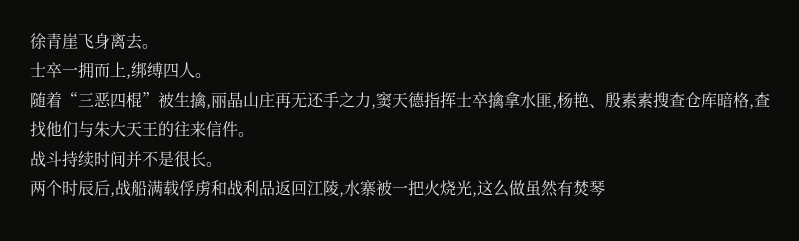徐青崖飞身离去。
士卒一拥而上,绑缚四人。
随着“三恶四棍”被生擒,丽晶山庄再无还手之力,窦天德指挥士卒擒拿水匪,杨艳、殷素素搜查仓库暗格,查找他们与朱大天王的往来信件。
战斗持续时间并不是很长。
两个时辰后,战船满载俘虏和战利品返回江陵,水寨被一把火烧光,这么做虽然有焚琴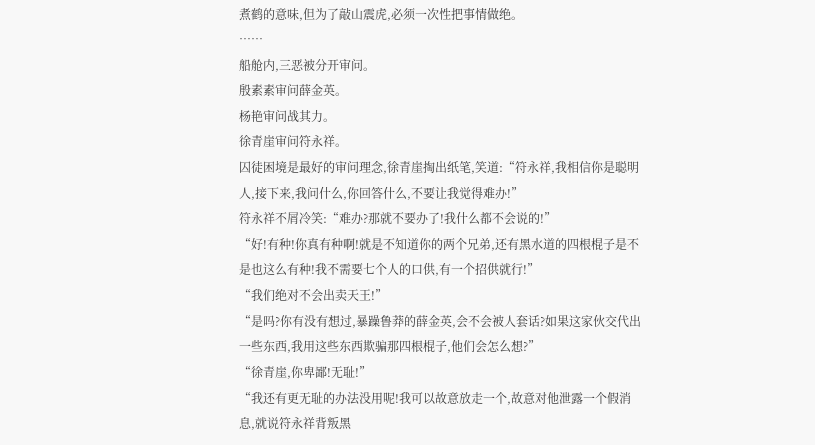煮鹤的意味,但为了敲山震虎,必须一次性把事情做绝。
……
船舱内,三恶被分开审问。
殷素素审问薛金英。
杨艳审问战其力。
徐青崖审问符永祥。
囚徒困境是最好的审问理念,徐青崖掏出纸笔,笑道:“符永祥,我相信你是聪明人,接下来,我问什么,你回答什么,不要让我觉得难办!”
符永祥不屑冷笑:“难办?那就不要办了!我什么都不会说的!”
“好!有种!你真有种啊!就是不知道你的两个兄弟,还有黑水道的四根棍子是不是也这么有种!我不需要七个人的口供,有一个招供就行!”
“我们绝对不会出卖天王!”
“是吗?你有没有想过,暴躁鲁莽的薛金英,会不会被人套话?如果这家伙交代出一些东西,我用这些东西欺骗那四根棍子,他们会怎么想?”
“徐青崖,你卑鄙!无耻!”
“我还有更无耻的办法没用呢!我可以故意放走一个,故意对他泄露一个假消息,就说符永祥背叛黑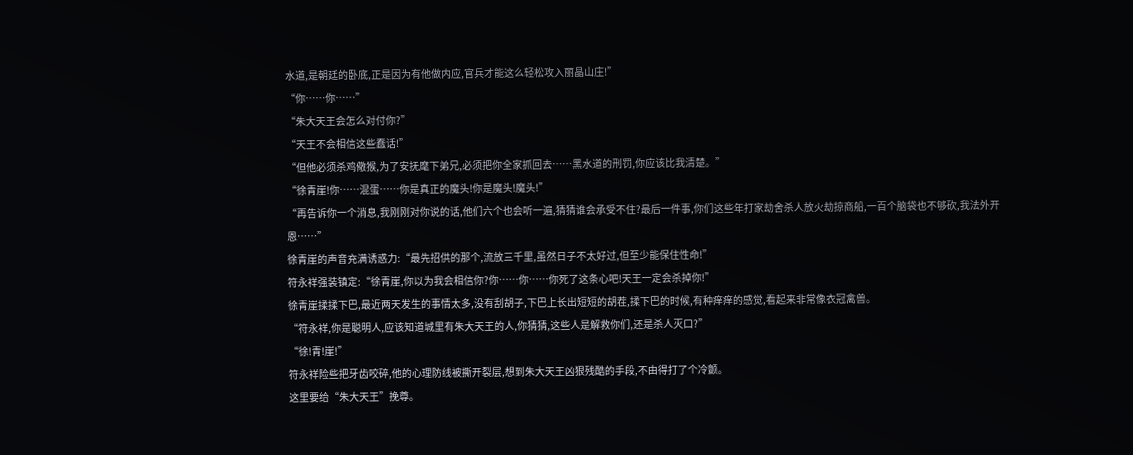水道,是朝廷的卧底,正是因为有他做内应,官兵才能这么轻松攻入丽晶山庄!”
“你……你……”
“朱大天王会怎么对付你?”
“天王不会相信这些蠢话!”
“但他必须杀鸡儆猴,为了安抚麾下弟兄,必须把你全家抓回去……黑水道的刑罚,你应该比我清楚。”
“徐青崖!你……混蛋……你是真正的魔头!你是魔头!魔头!”
“再告诉你一个消息,我刚刚对你说的话,他们六个也会听一遍,猜猜谁会承受不住?最后一件事,你们这些年打家劫舍杀人放火劫掠商船,一百个脑袋也不够砍,我法外开恩……”
徐青崖的声音充满诱惑力:“最先招供的那个,流放三千里,虽然日子不太好过,但至少能保住性命!”
符永祥强装镇定:“徐青崖,你以为我会相信你?你……你……你死了这条心吧!天王一定会杀掉你!”
徐青崖揉揉下巴,最近两天发生的事情太多,没有刮胡子,下巴上长出短短的胡茬,揉下巴的时候,有种痒痒的感觉,看起来非常像衣冠禽兽。
“符永祥,你是聪明人,应该知道城里有朱大天王的人,你猜猜,这些人是解救你们,还是杀人灭口?”
“徐!青!崖!”
符永祥险些把牙齿咬碎,他的心理防线被撕开裂层,想到朱大天王凶狠残酷的手段,不由得打了个冷颤。
这里要给“朱大天王”挽尊。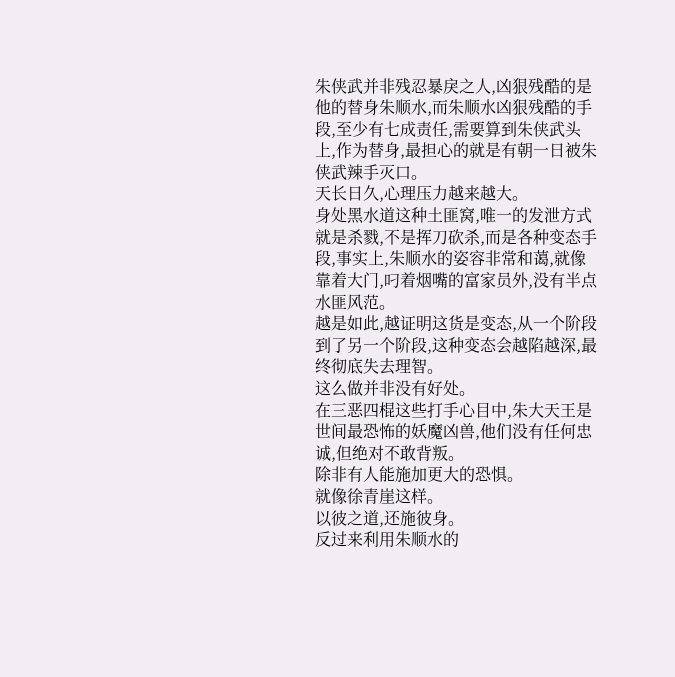朱侠武并非残忍暴戾之人,凶狠残酷的是他的替身朱顺水,而朱顺水凶狠残酷的手段,至少有七成责任,需要算到朱侠武头上,作为替身,最担心的就是有朝一日被朱侠武辣手灭口。
天长日久,心理压力越来越大。
身处黑水道这种土匪窝,唯一的发泄方式就是杀戮,不是挥刀砍杀,而是各种变态手段,事实上,朱顺水的姿容非常和蔼,就像靠着大门,叼着烟嘴的富家员外,没有半点水匪风范。
越是如此,越证明这货是变态,从一个阶段到了另一个阶段,这种变态会越陷越深,最终彻底失去理智。
这么做并非没有好处。
在三恶四棍这些打手心目中,朱大天王是世间最恐怖的妖魔凶兽,他们没有任何忠诚,但绝对不敢背叛。
除非有人能施加更大的恐惧。
就像徐青崖这样。
以彼之道,还施彼身。
反过来利用朱顺水的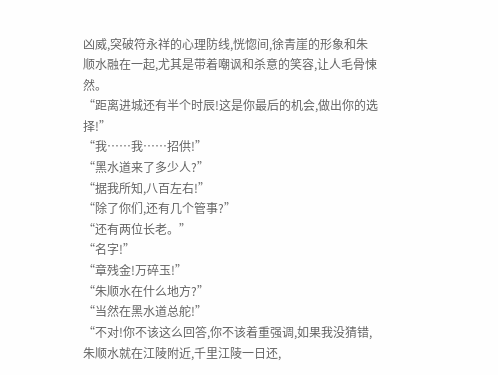凶威,突破符永祥的心理防线,恍惚间,徐青崖的形象和朱顺水融在一起,尤其是带着嘲讽和杀意的笑容,让人毛骨悚然。
“距离进城还有半个时辰!这是你最后的机会,做出你的选择!”
“我……我……招供!”
“黑水道来了多少人?”
“据我所知,八百左右!”
“除了你们,还有几个管事?”
“还有两位长老。”
“名字!”
“章残金!万碎玉!”
“朱顺水在什么地方?”
“当然在黑水道总舵!”
“不对!你不该这么回答,你不该着重强调,如果我没猜错,朱顺水就在江陵附近,千里江陵一日还,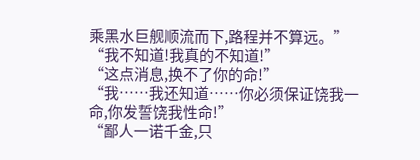乘黑水巨舰顺流而下,路程并不算远。”
“我不知道!我真的不知道!”
“这点消息,换不了你的命!”
“我……我还知道……你必须保证饶我一命,你发誓饶我性命!”
“鄙人一诺千金,只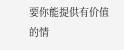要你能提供有价值的情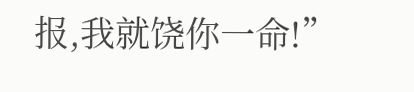报,我就饶你一命!”